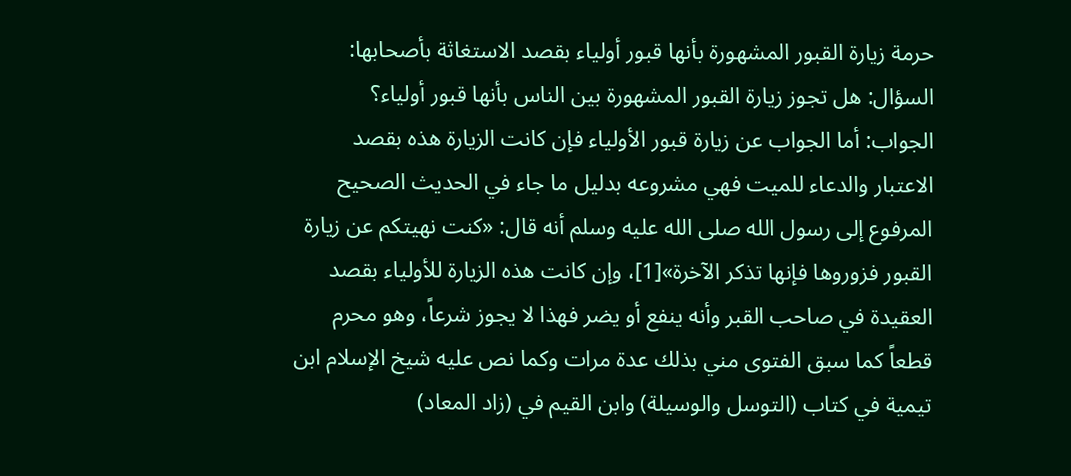حرمة زيارة القبور المشهورة بأنها قبور أولياء بقصد الاستغاثة بأصحابها:
السؤال: هل تجوز زيارة القبور المشهورة بين الناس بأنها قبور أولياء؟
الجواب: أما الجواب عن زيارة قبور الأولياء فإن كانت الزيارة هذه بقصد الاعتبار والدعاء للميت فهي مشروعه بدليل ما جاء في الحديث الصحيح المرفوع إلى رسول الله صلى الله عليه وسلم أنه قال: «كنت نهيتكم عن زيارة القبور فزوروها فإنها تذكر الآخرة»[1]، وإن كانت هذه الزيارة للأولياء بقصد العقيدة في صاحب القبر وأنه ينفع أو يضر فهذا لا يجوز شرعاً، وهو محرم قطعاً كما سبق الفتوى مني بذلك عدة مرات وكما نص عليه شيخ الإسلام ابن تيمية في كتاب (التوسل والوسيلة) وابن القيم في (زاد المعاد)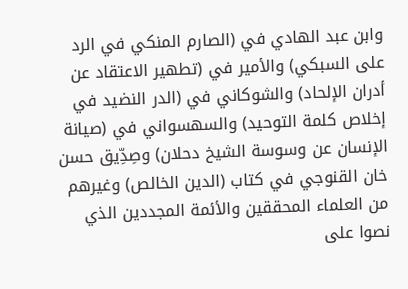وابن عبد الهادي في (الصارم المنكي في الرد على السبكي) والأمير في (تطهير الاعتقاد عن أدران الإلحاد) والشوكاني في (الدر النضيد في إخلاص كلمة التوحيد) والسهسواني في (صيانة الإنسان عن وسوسة الشيخ دحلان) وصِدِّيق حسن خان القنوجي في كتاب (الدين الخالص) وغيرهم من العلماء المحققين والأئمة المجددين الذي نصوا على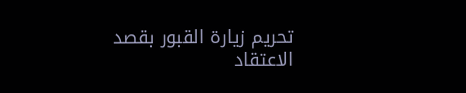تحريم زيارة القبور بقصد الاعتقاد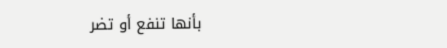بأنها تنفع أو تضر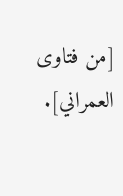[من فتاوى العمراني].